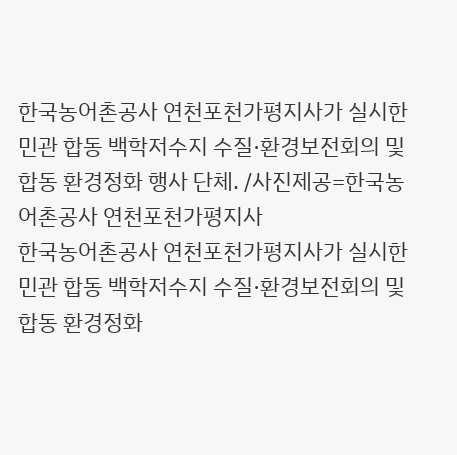한국농어촌공사 연천포천가평지사가 실시한 민관 합동 백학저수지 수질·환경보전회의 및 합동 환경정화 행사 단체. /사진제공=한국농어촌공사 연천포천가평지사
한국농어촌공사 연천포천가평지사가 실시한 민관 합동 백학저수지 수질·환경보전회의 및 합동 환경정화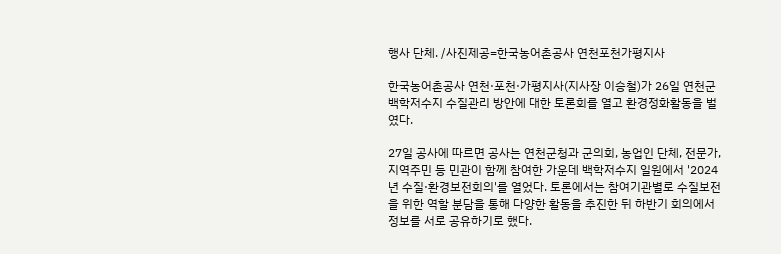행사 단체. /사진제공=한국농어촌공사 연천포천가평지사

한국농어촌공사 연천·포천·가평지사(지사장 이승철)가 26일 연천군 백학저수지 수질관리 방안에 대한 토론회를 열고 환경정화활동을 벌였다.

27일 공사에 따르면 공사는 연천군청과 군의회, 농업인 단체, 전문가, 지역주민 등 민관이 함께 참여한 가운데 백학저수지 일원에서 '2024년 수질·환경보전회의'를 열었다. 토론에서는 참여기관별로 수질보전을 위한 역할 분담을 통해 다양한 활동을 추진한 뒤 하반기 회의에서 정보를 서로 공유하기로 했다.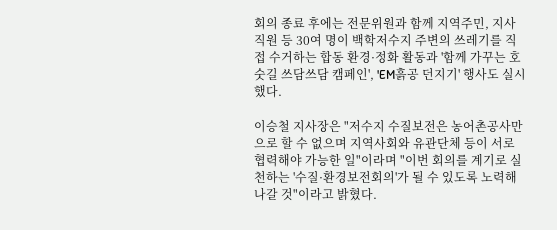회의 종료 후에는 전문위원과 함께 지역주민, 지사 직원 등 30여 명이 백학저수지 주변의 쓰레기를 직접 수거하는 합동 환경·정화 활동과 '함께 가꾸는 호숫길 쓰담쓰담 캠페인', 'EM흙공 던지기' 행사도 실시했다.

이승철 지사장은 "저수지 수질보전은 농어촌공사만으로 할 수 없으며 지역사회와 유관단체 등이 서로 협력해야 가능한 일"이라며 "이번 회의를 계기로 실천하는 '수질·환경보전회의'가 될 수 있도록 노력해 나갈 것"이라고 밝혔다.